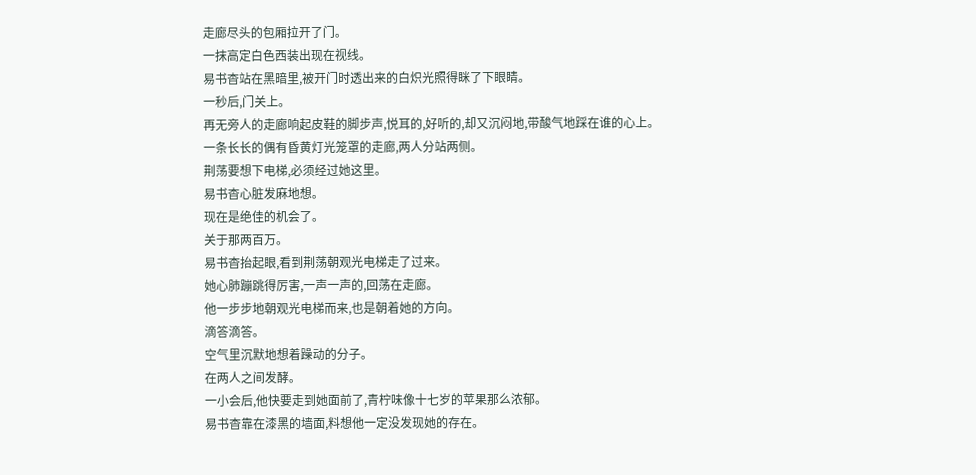走廊尽头的包厢拉开了门。
一抹高定白色西装出现在视线。
易书杳站在黑暗里,被开门时透出来的白炽光照得眯了下眼睛。
一秒后,门关上。
再无旁人的走廊响起皮鞋的脚步声,悦耳的,好听的,却又沉闷地,带酸气地踩在谁的心上。
一条长长的偶有昏黄灯光笼罩的走廊,两人分站两侧。
荆荡要想下电梯,必须经过她这里。
易书杳心脏发麻地想。
现在是绝佳的机会了。
关于那两百万。
易书杳抬起眼,看到荆荡朝观光电梯走了过来。
她心肺蹦跳得厉害,一声一声的,回荡在走廊。
他一步步地朝观光电梯而来,也是朝着她的方向。
滴答滴答。
空气里沉默地想着躁动的分子。
在两人之间发酵。
一小会后,他快要走到她面前了,青柠味像十七岁的苹果那么浓郁。
易书杳靠在漆黑的墙面,料想他一定没发现她的存在。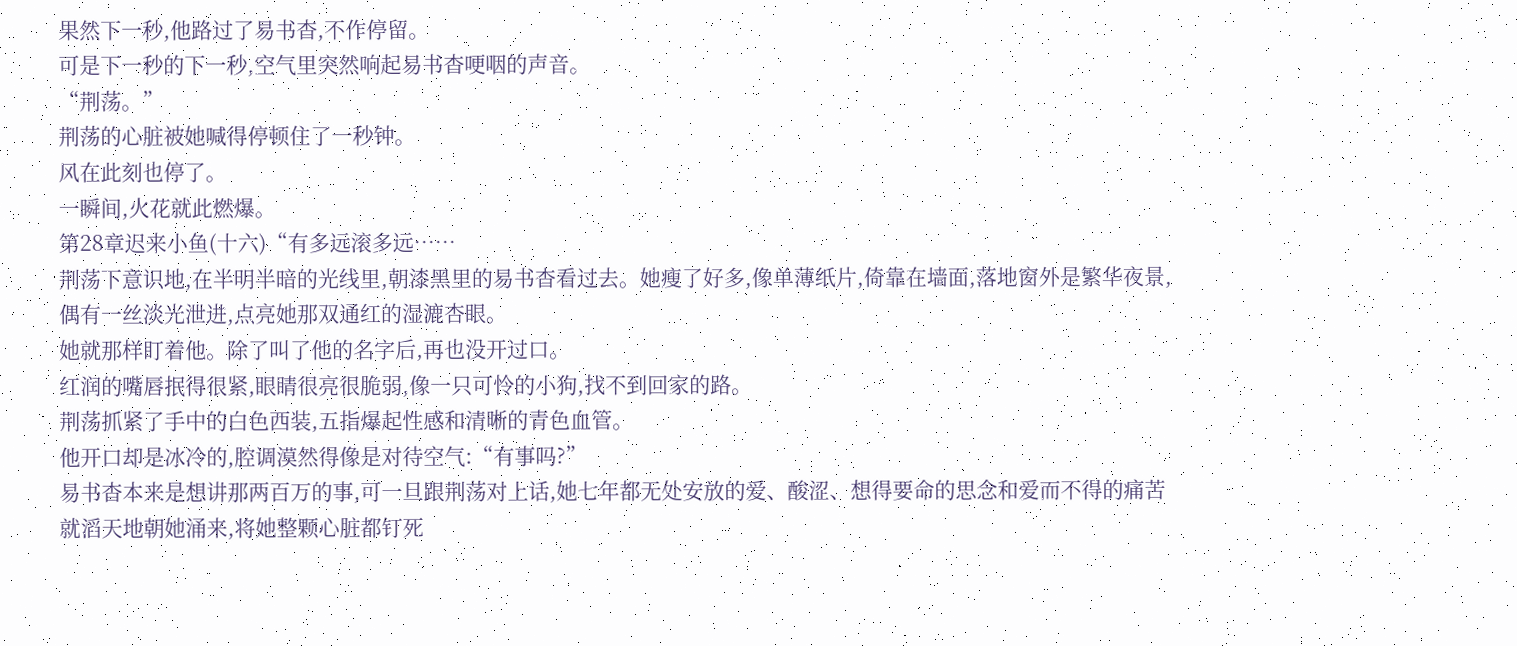果然下一秒,他路过了易书杳,不作停留。
可是下一秒的下一秒,空气里突然响起易书杳哽咽的声音。
“荆荡。”
荆荡的心脏被她喊得停顿住了一秒钟。
风在此刻也停了。
一瞬间,火花就此燃爆。
第28章迟来小鱼(十六)“有多远滚多远……
荆荡下意识地,在半明半暗的光线里,朝漆黑里的易书杳看过去。她瘦了好多,像单薄纸片,倚靠在墙面,落地窗外是繁华夜景,偶有一丝淡光泄进,点亮她那双通红的湿漉杏眼。
她就那样盯着他。除了叫了他的名字后,再也没开过口。
红润的嘴唇抿得很紧,眼睛很亮很脆弱,像一只可怜的小狗,找不到回家的路。
荆荡抓紧了手中的白色西装,五指爆起性感和清晰的青色血管。
他开口却是冰冷的,腔调漠然得像是对待空气:“有事吗?”
易书杳本来是想讲那两百万的事,可一旦跟荆荡对上话,她七年都无处安放的爱、酸涩、想得要命的思念和爱而不得的痛苦就滔天地朝她涌来,将她整颗心脏都钉死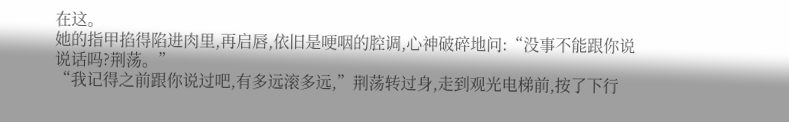在这。
她的指甲掐得陷进肉里,再启唇,依旧是哽咽的腔调,心神破碎地问:“没事不能跟你说说话吗?荆荡。”
“我记得之前跟你说过吧,有多远滚多远,”荆荡转过身,走到观光电梯前,按了下行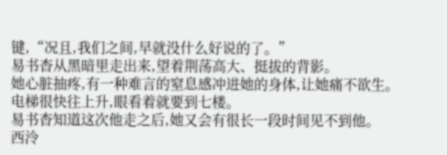键,“况且,我们之间,早就没什么好说的了。”
易书杳从黑暗里走出来,望着荆荡高大、挺拔的背影。
她心脏抽疼,有一种难言的窒息感冲进她的身体,让她痛不欲生。
电梯很快往上升,眼看着就要到七楼。
易书杳知道这次他走之后,她又会有很长一段时间见不到他。
西泠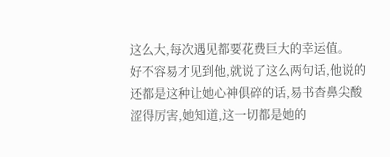这么大,每次遇见都要花费巨大的幸运值。
好不容易才见到他,就说了这么两句话,他说的还都是这种让她心神俱碎的话,易书杳鼻尖酸涩得厉害,她知道,这一切都是她的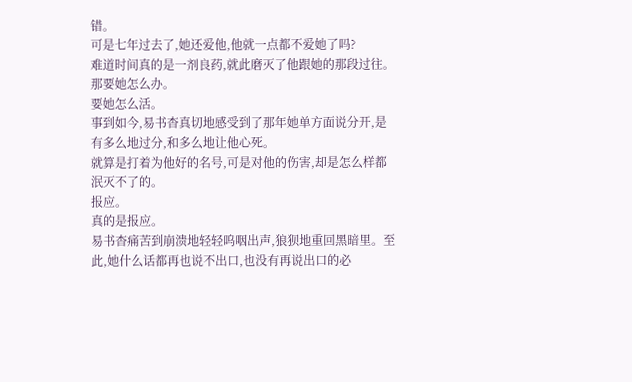错。
可是七年过去了,她还爱他,他就一点都不爱她了吗?
难道时间真的是一剂良药,就此磨灭了他跟她的那段过往。
那要她怎么办。
要她怎么活。
事到如今,易书杳真切地感受到了那年她单方面说分开,是有多么地过分,和多么地让他心死。
就算是打着为他好的名号,可是对他的伤害,却是怎么样都泯灭不了的。
报应。
真的是报应。
易书杳痛苦到崩溃地轻轻呜咽出声,狼狈地重回黑暗里。至此,她什么话都再也说不出口,也没有再说出口的必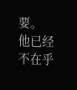要。
他已经不在乎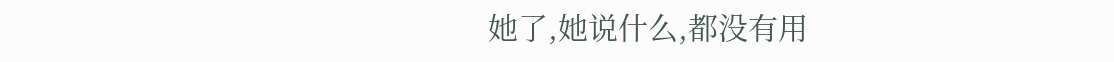她了,她说什么,都没有用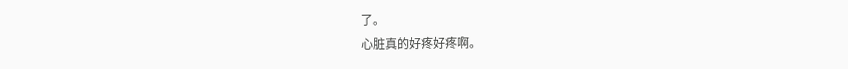了。
心脏真的好疼好疼啊。